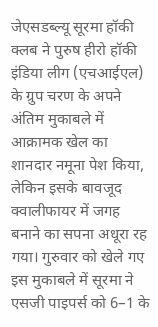जेएसडब्ल्यू सूरमा हॉकी क्लब ने पुरुष हीरो हॉकी इंडिया लीग (एचआईएल) के ग्रुप चरण के अपने अंतिम मुकाबले में आक्रामक खेल का शानदार नमूना पेश किया, लेकिन इसके बावजूद क्वालीफायर में जगह बनाने का सपना अधूरा रह गया। गुरुवार को खेले गए इस मुकाबले में सूरमा ने एसजी पाइपर्स को 6–1 के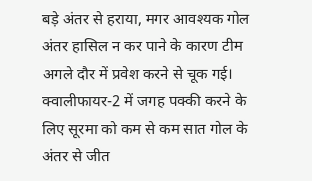बड़े अंतर से हराया, मगर आवश्यक गोल अंतर हासिल न कर पाने के कारण टीम अगले दौर में प्रवेश करने से चूक गई।
क्वालीफायर-2 में जगह पक्की करने के लिए सूरमा को कम से कम सात गोल के अंतर से जीत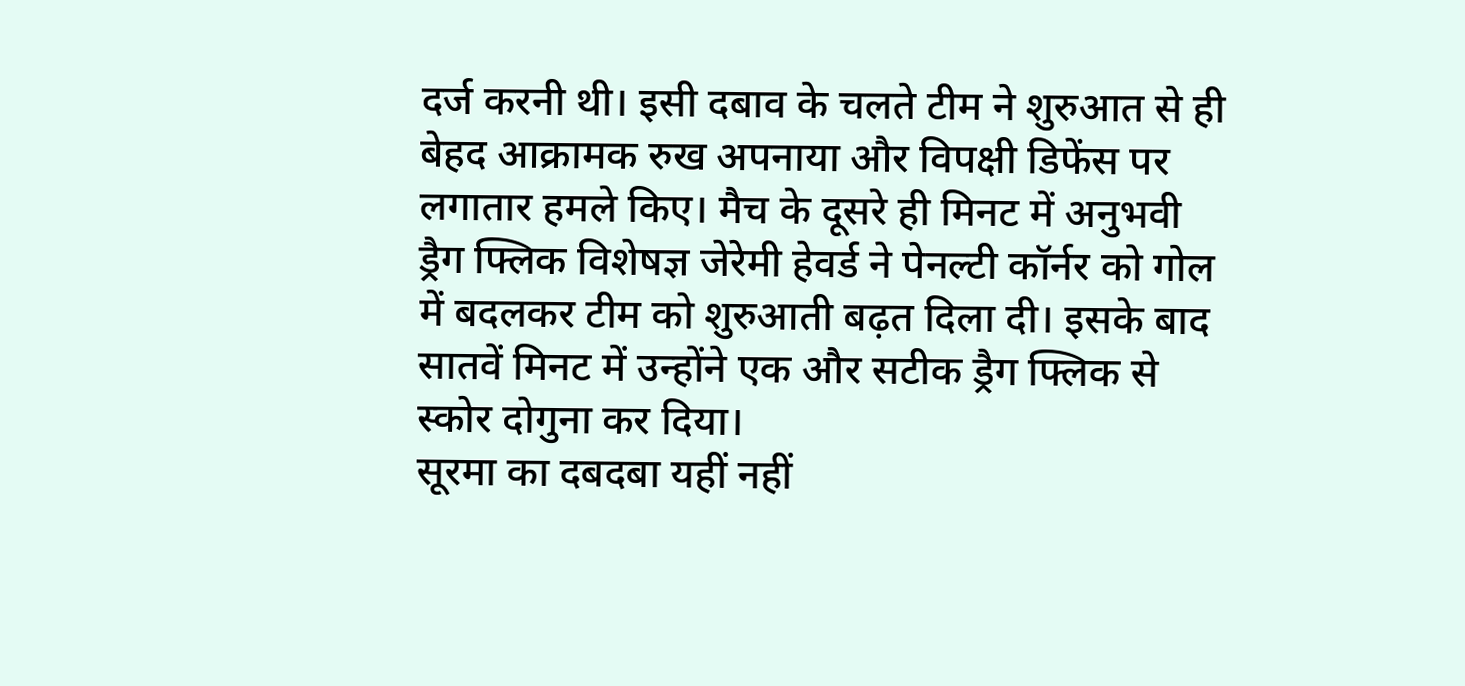दर्ज करनी थी। इसी दबाव के चलते टीम ने शुरुआत से ही बेहद आक्रामक रुख अपनाया और विपक्षी डिफेंस पर लगातार हमले किए। मैच के दूसरे ही मिनट में अनुभवी ड्रैग फ्लिक विशेषज्ञ जेरेमी हेवर्ड ने पेनल्टी कॉर्नर को गोल में बदलकर टीम को शुरुआती बढ़त दिला दी। इसके बाद सातवें मिनट में उन्होंने एक और सटीक ड्रैग फ्लिक से स्कोर दोगुना कर दिया।
सूरमा का दबदबा यहीं नहीं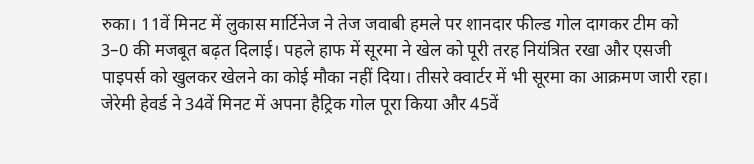रुका। 11वें मिनट में लुकास मार्टिनेज ने तेज जवाबी हमले पर शानदार फील्ड गोल दागकर टीम को 3–0 की मजबूत बढ़त दिलाई। पहले हाफ में सूरमा ने खेल को पूरी तरह नियंत्रित रखा और एसजी पाइपर्स को खुलकर खेलने का कोई मौका नहीं दिया। तीसरे क्वार्टर में भी सूरमा का आक्रमण जारी रहा। जेरेमी हेवर्ड ने 34वें मिनट में अपना हैट्रिक गोल पूरा किया और 45वें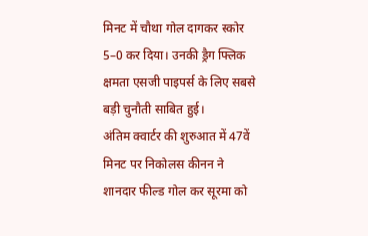मिनट में चौथा गोल दागकर स्कोर 5–0 कर दिया। उनकी ड्रैग फ्लिक क्षमता एसजी पाइपर्स के लिए सबसे बड़ी चुनौती साबित हुई।
अंतिम क्वार्टर की शुरुआत में 47वें मिनट पर निकोलस कीनन ने शानदार फील्ड गोल कर सूरमा को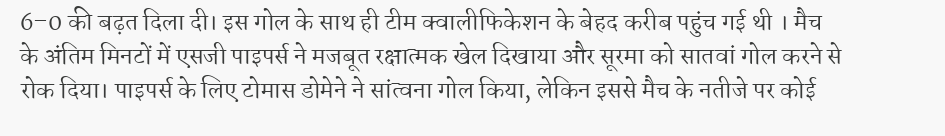6–0 की बढ़त दिला दी। इस गोल के साथ ही टीम क्वालीफिकेशन के बेहद करीब पहुंच गई थी । मैच के अंतिम मिनटों में एसजी पाइपर्स ने मजबूत रक्षात्मक खेल दिखाया और सूरमा को सातवां गोल करने से रोक दिया। पाइपर्स के लिए टोमास डोमेने ने सांत्वना गोल किया, लेकिन इससे मैच के नतीजे पर कोई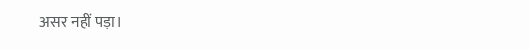असर नहीं पड़ा।